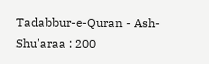Tadabbur-e-Quran - Ash-Shu'araa : 200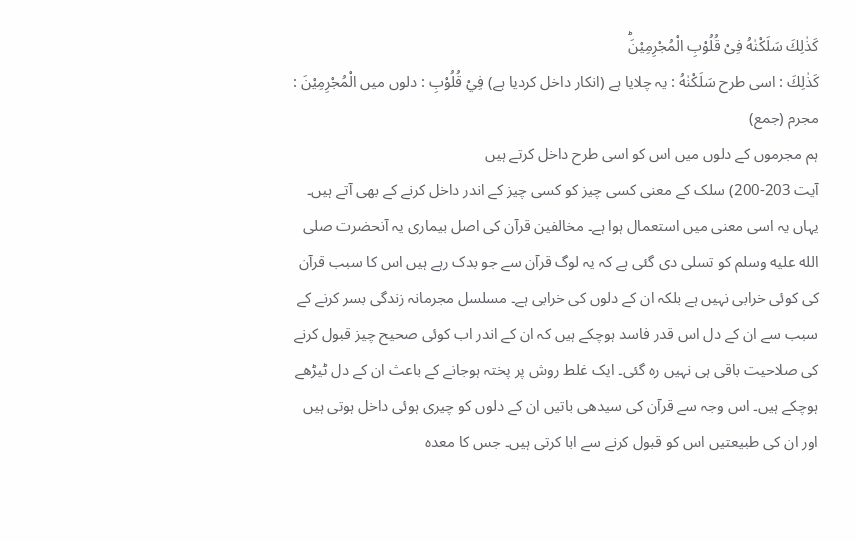كَذٰلِكَ سَلَكْنٰهُ فِیْ قُلُوْبِ الْمُجْرِمِیْنَؕ
كَذٰلِكَ : اسی طرح سَلَكْنٰهُ : یہ چلایا ہے (انکار داخل کردیا ہے) فِيْ قُلُوْبِ : دلوں میں الْمُجْرِمِيْنَ : مجرم (جمع)
ہم مجرموں کے دلوں میں اس کو اسی طرح داخل کرتے ہیں
آیت 203-200) سلک کے معنی کسی چیز کو کسی چیز کے اندر داخل کرنے کے بھی آتے ہیں۔ یہاں یہ اسی معنی میں استعمال ہوا ہے۔ مخالفین قرآن کی اصل بیماری یہ آنحضرت صلى الله عليه وسلم کو تسلی دی گئی ہے کہ یہ لوگ قرآن سے جو بدک رہے ہیں اس کا سبب قرآن کی کوئی خرابی نہیں ہے بلکہ ان کے دلوں کی خرابی ہے۔ مسلسل مجرمانہ زندگی بسر کرنے کے سبب سے ان کے دل اس قدر فاسد ہوچکے ہیں کہ ان کے اندر اب کوئی صحیح چیز قبول کرنے کی صلاحیت باقی ہی نہیں رہ گئی۔ ایک غلط روش پر پختہ ہوجانے کے باعث ان کے دل ٹیڑھے ہوچکے ہیں۔ اس وجہ سے قرآن کی سیدھی باتیں ان کے دلوں کو چیری ہوئی داخل ہوتی ہیں اور ان کی طبیعتیں اس کو قبول کرنے سے ابا کرتی ہیں۔ جس کا معدہ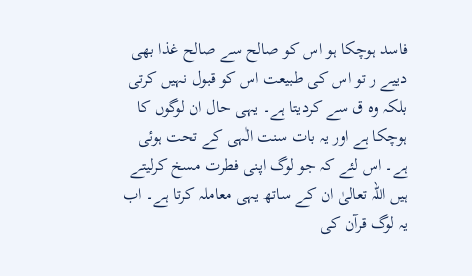فاسد ہوچکا ہو اس کو صالح سے صالح غذا بھی دییے ر تو اس کی طبیعت اس کو قبول نہیں کرتی بلکہ وہ ق سے کردیتا ہے۔ یہی حال ان لوگوں کا ہوچکا ہے اور یہ بات سنت الٰہی کے تحت ہوئی ہے۔ اس لئے کہ جو لوگ اپنی فطرت مسخ کرلیتے ہیں اللہ تعالیٰ ان کے ساتھ یہی معاملہ کرتا ہے۔ اب یہ لوگ قرآن کی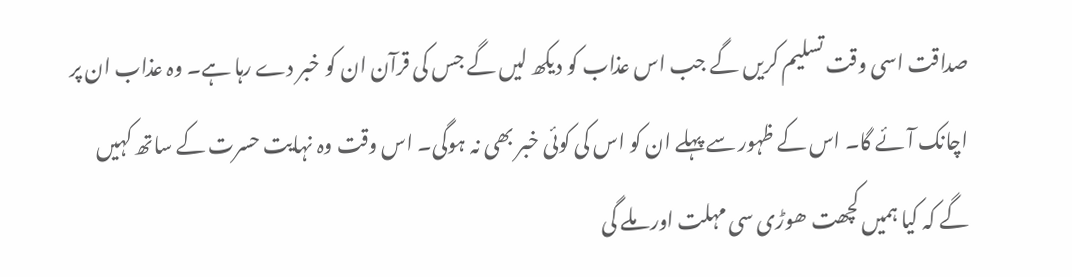صداقت اسی وقت تسلیم کریں گے جب اس عذاب کو دیکھ لیں گے جس کی قرآن ان کو خبر دے رہا ہے۔ وہ عذاب ان پر اچانک آئے گا۔ اس کے ظہور سے پہلے ان کو اس کی کوئی خبر بھی نہ ہوگی۔ اس وقت وہ نہایت حسرت کے ساتھ کہیں گے کہ کیا ہمیں کچھت ھوڑی سی مہلت اور ملے گی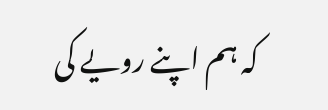کہ ہم اپنے رویے کی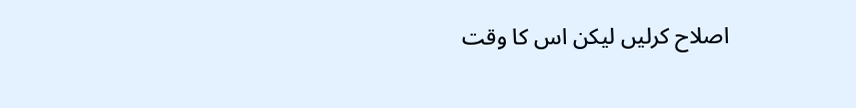اصلاح کرلیں لیکن اس کا وقت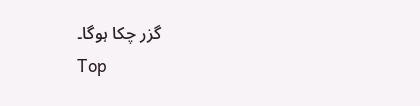گزر چکا ہوگا۔
Top